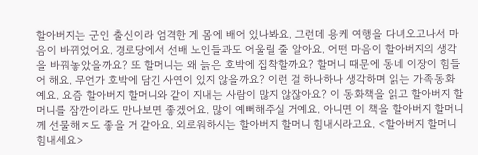할아버지는 군인 출신이라 엄격한 게 몸에 배어 있나봐요. 그런데 용케 여행을 다녀오고나서 마음이 바뀌었어요. 경로당에서 선배 노인들과도 어울릴 줄 알아요. 어떤 마음이 할아버지의 생각을 바꿔놓았을까요? 또 할머니는 왜 늙은 호박에 집착할까요? 할머니 때문에 동네 이장이 힘들어 해요. 무언가 호박에 담긴 사연이 있지 않을까요? 이런 걸 하나하나 생각하며 읽는 가족동화예요. 요즘 할아버지 할머니와 같이 지내는 사람이 많지 않잖아요? 이 동화책을 읽고 할아버지 할머니를 잠깐이라도 만나보면 좋겠어요. 많이 예뻐해주실 거예요. 아니면 이 책을 할아버지 할머니께 선물해ㅈ도 좋을 거 같아요. 외로워하시는 할아버지 할머니 힘내시라고요. <할아버지 할머니 힘내세요>